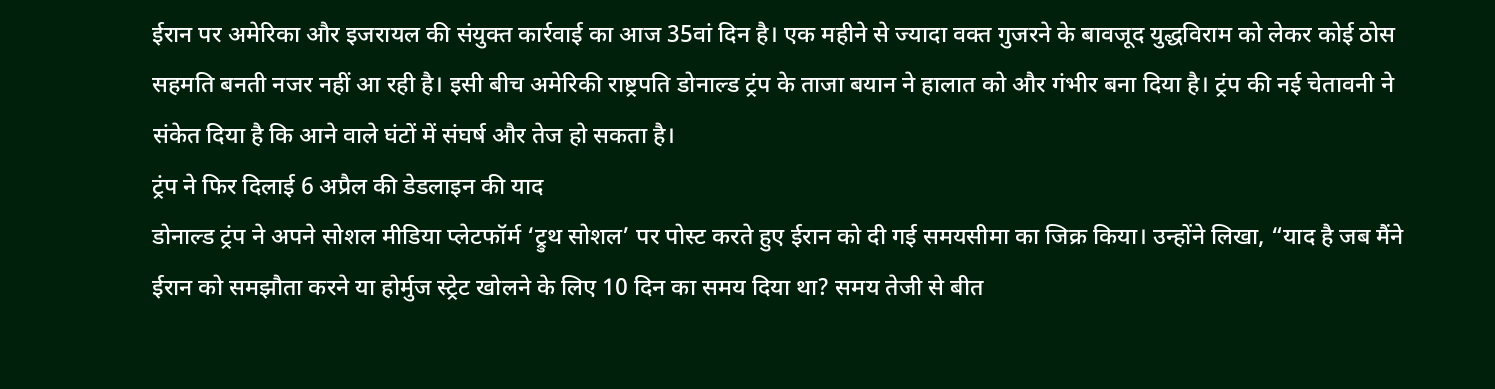ईरान पर अमेरिका और इजरायल की संयुक्त कार्रवाई का आज 35वां दिन है। एक महीने से ज्यादा वक्त गुजरने के बावजूद युद्धविराम को लेकर कोई ठोस सहमति बनती नजर नहीं आ रही है। इसी बीच अमेरिकी राष्ट्रपति डोनाल्ड ट्रंप के ताजा बयान ने हालात को और गंभीर बना दिया है। ट्रंप की नई चेतावनी ने संकेत दिया है कि आने वाले घंटों में संघर्ष और तेज हो सकता है।
ट्रंप ने फिर दिलाई 6 अप्रैल की डेडलाइन की याद
डोनाल्ड ट्रंप ने अपने सोशल मीडिया प्लेटफॉर्म ‘ट्रुथ सोशल’ पर पोस्ट करते हुए ईरान को दी गई समयसीमा का जिक्र किया। उन्होंने लिखा, “याद है जब मैंने ईरान को समझौता करने या होर्मुज स्ट्रेट खोलने के लिए 10 दिन का समय दिया था? समय तेजी से बीत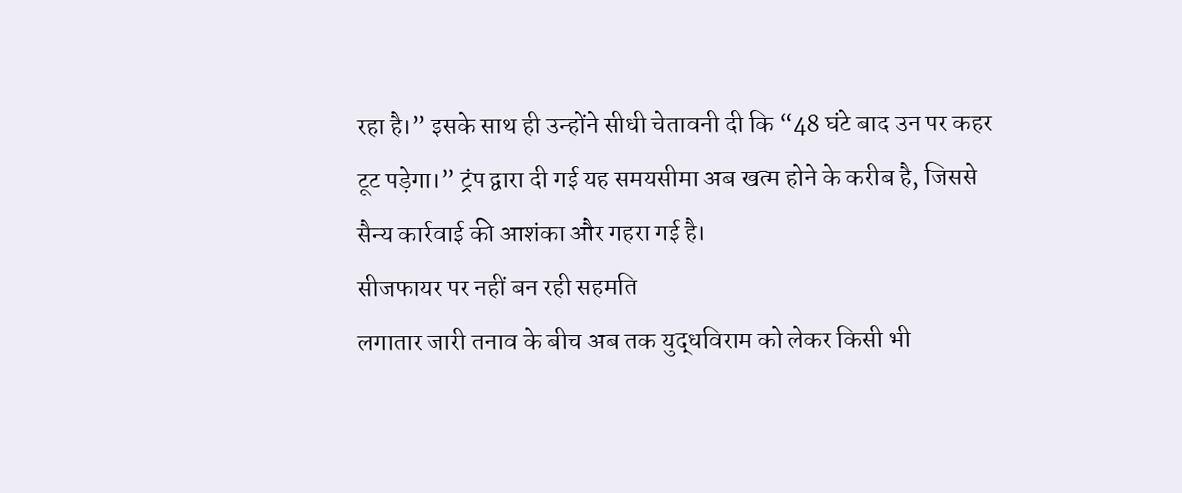रहा है।” इसके साथ ही उन्होंने सीधी चेतावनी दी कि “48 घंटे बाद उन पर कहर टूट पड़ेगा।” ट्रंप द्वारा दी गई यह समयसीमा अब खत्म होने के करीब है, जिससे सैन्य कार्रवाई की आशंका और गहरा गई है।
सीजफायर पर नहीं बन रही सहमति
लगातार जारी तनाव के बीच अब तक युद्धविराम को लेकर किसी भी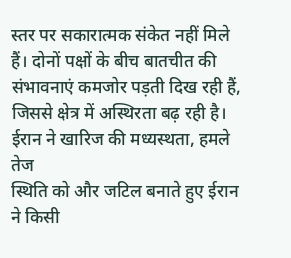स्तर पर सकारात्मक संकेत नहीं मिले हैं। दोनों पक्षों के बीच बातचीत की संभावनाएं कमजोर पड़ती दिख रही हैं, जिससे क्षेत्र में अस्थिरता बढ़ रही है।
ईरान ने खारिज की मध्यस्थता, हमले तेज
स्थिति को और जटिल बनाते हुए ईरान ने किसी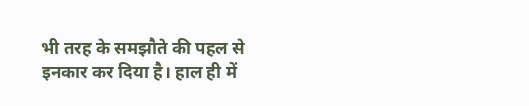भी तरह के समझौते की पहल से इनकार कर दिया है। हाल ही में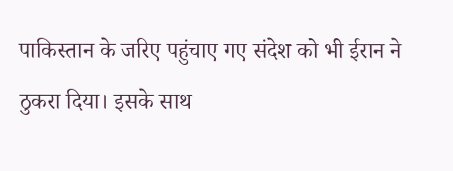पाकिस्तान के जरिए पहुंचाए गए संदेश को भी ईरान ने ठुकरा दिया। इसके साथ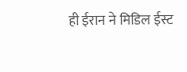ही ईरान ने मिडिल ईस्ट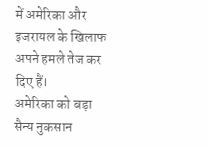में अमेरिका और इजरायल के खिलाफ अपने हमले तेज कर दिए हैं।
अमेरिका को बड़ा सैन्य नुकसान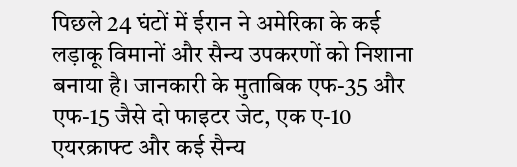पिछले 24 घंटों में ईरान ने अमेरिका के कई लड़ाकू विमानों और सैन्य उपकरणों को निशाना बनाया है। जानकारी के मुताबिक एफ-35 और एफ-15 जैसे दो फाइटर जेट, एक ए-10 एयरक्राफ्ट और कई सैन्य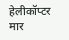हेलीकॉप्टर मार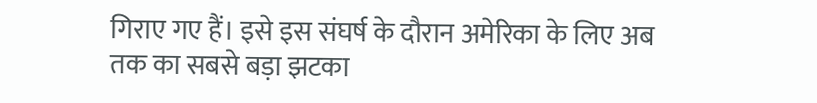गिराए गए हैं। इसे इस संघर्ष के दौरान अमेरिका के लिए अब तक का सबसे बड़ा झटका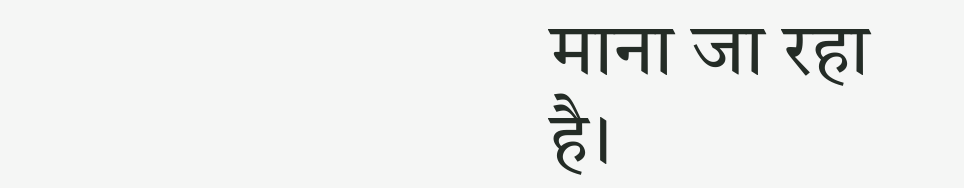माना जा रहा है।